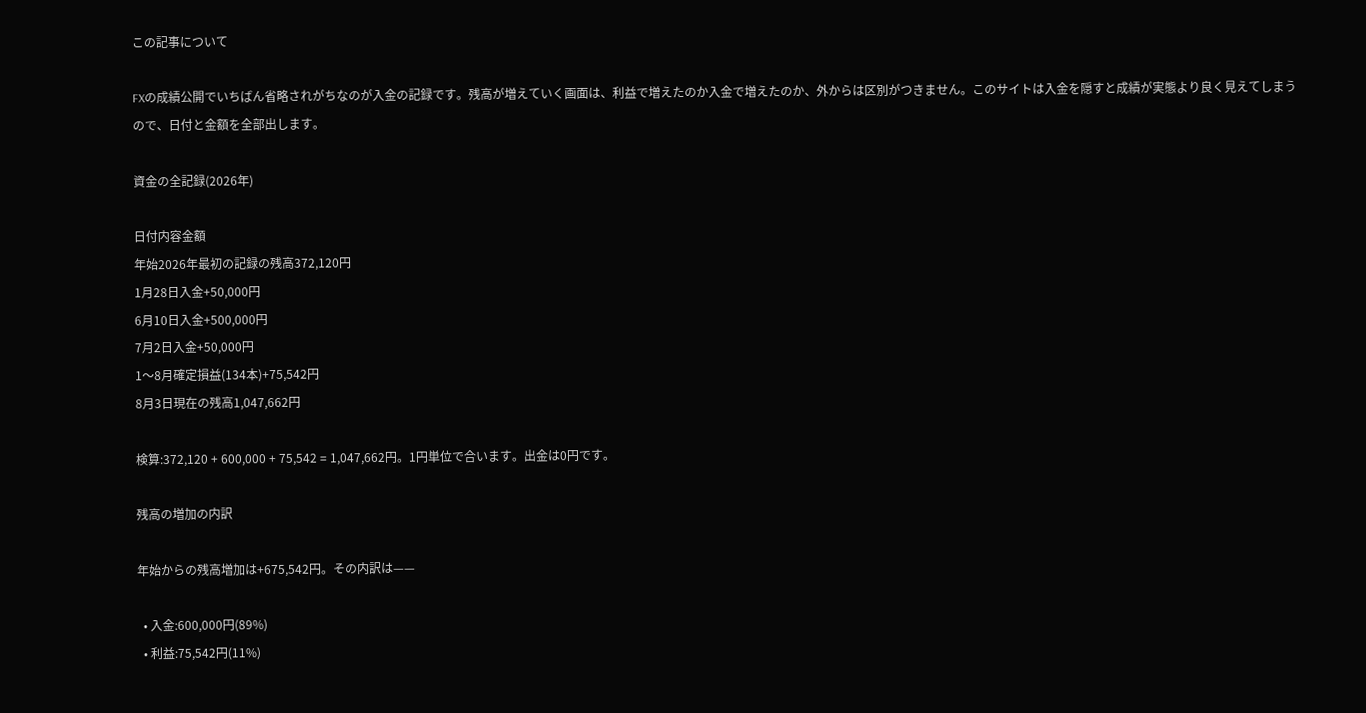この記事について

FXの成績公開でいちばん省略されがちなのが入金の記録です。残高が増えていく画面は、利益で増えたのか入金で増えたのか、外からは区別がつきません。このサイトは入金を隠すと成績が実態より良く見えてしまうので、日付と金額を全部出します。

資金の全記録(2026年)

日付内容金額
年始2026年最初の記録の残高372,120円
1月28日入金+50,000円
6月10日入金+500,000円
7月2日入金+50,000円
1〜8月確定損益(134本)+75,542円
8月3日現在の残高1,047,662円

検算:372,120 + 600,000 + 75,542 = 1,047,662円。1円単位で合います。出金は0円です。

残高の増加の内訳

年始からの残高増加は+675,542円。その内訳は——

  • 入金:600,000円(89%)
  • 利益:75,542円(11%)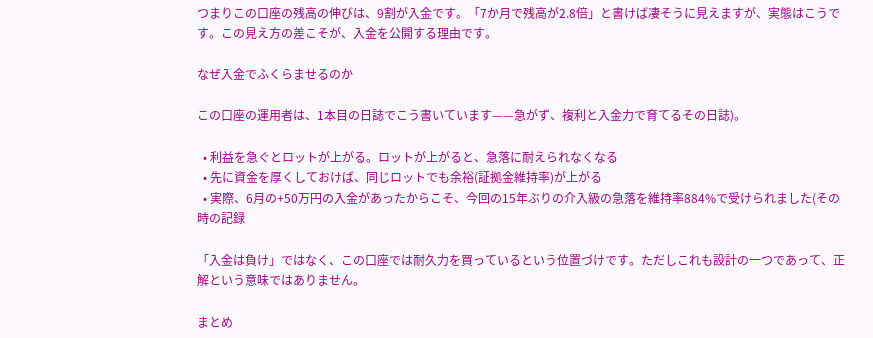つまりこの口座の残高の伸びは、9割が入金です。「7か月で残高が2.8倍」と書けば凄そうに見えますが、実態はこうです。この見え方の差こそが、入金を公開する理由です。

なぜ入金でふくらませるのか

この口座の運用者は、1本目の日誌でこう書いています——急がず、複利と入金力で育てるその日誌)。

  • 利益を急ぐとロットが上がる。ロットが上がると、急落に耐えられなくなる
  • 先に資金を厚くしておけば、同じロットでも余裕(証拠金維持率)が上がる
  • 実際、6月の+50万円の入金があったからこそ、今回の15年ぶりの介入級の急落を維持率884%で受けられました(その時の記録

「入金は負け」ではなく、この口座では耐久力を買っているという位置づけです。ただしこれも設計の一つであって、正解という意味ではありません。

まとめ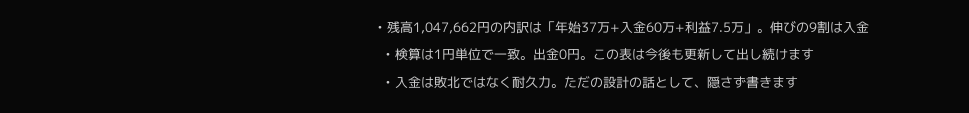• 残高1,047,662円の内訳は「年始37万+入金60万+利益7.5万」。伸びの9割は入金
  • 検算は1円単位で一致。出金0円。この表は今後も更新して出し続けます
  • 入金は敗北ではなく耐久力。ただの設計の話として、隠さず書きます